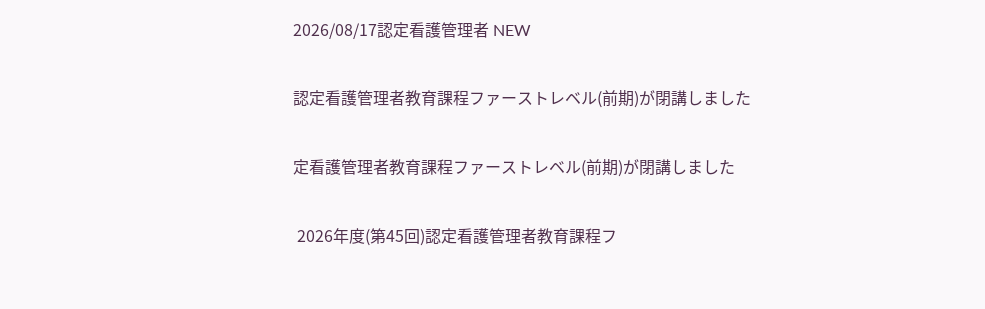2026/08/17認定看護管理者 NEW

認定看護管理者教育課程ファーストレベル(前期)が閉講しました

定看護管理者教育課程ファーストレベル(前期)が閉講しました

 2026年度(第45回)認定看護管理者教育課程フ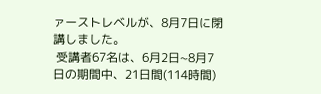ァーストレベルが、8月7日に閉講しました。
 受講者67名は、6月2日~8月7日の期間中、21日間(114時間)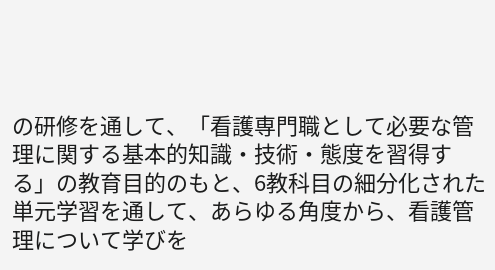の研修を通して、「看護専門職として必要な管理に関する基本的知識・技術・態度を習得する」の教育目的のもと、6教科目の細分化された単元学習を通して、あらゆる角度から、看護管理について学びを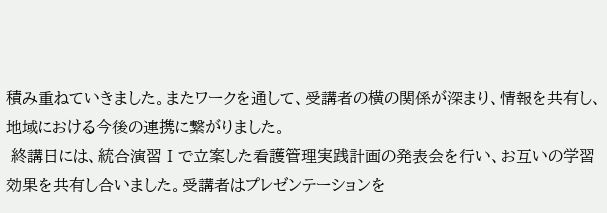積み重ねていきました。またワークを通して、受講者の横の関係が深まり、情報を共有し、地域における今後の連携に繋がりました。
 終講日には、統合演習Ⅰで立案した看護管理実践計画の発表会を行い、お互いの学習効果を共有し合いました。受講者はプレゼンテーションを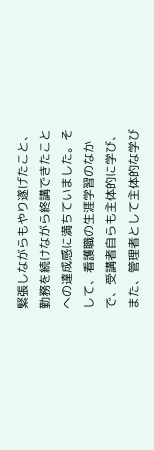緊張しながらもやり遂げたこと、勤務を続けながら終講できたことへの達成感に満ちていました。そして、看護職の生涯学習のなかで、受講者自らも主体的に学び、また、管理者として主体的な学び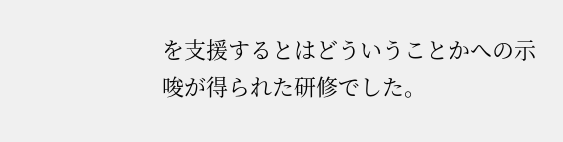を支援するとはどういうことかへの示唆が得られた研修でした。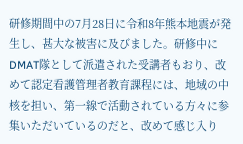研修期間中の7月28日に令和8年熊本地震が発生し、甚大な被害に及びました。研修中にDMAT隊として派遣された受講者もおり、改めて認定看護管理者教育課程には、地域の中核を担い、第一線で活動されている方々に参集いただいているのだと、改めて感じ入り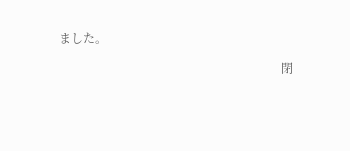ました。

                                                                          閉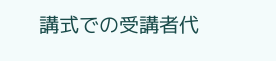講式での受講者代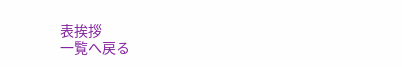表挨拶
一覧へ戻る